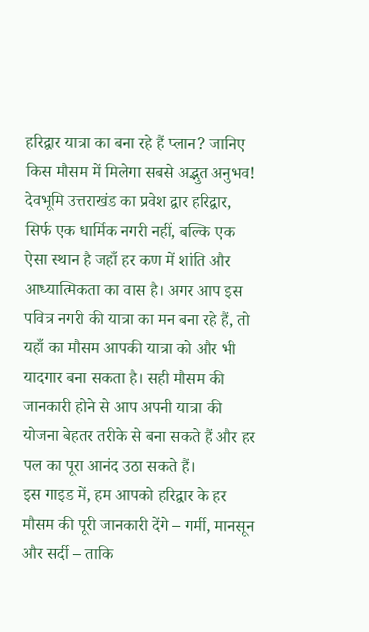हरिद्वार यात्रा का बना रहे हैं प्लान? जानिए किस मौसम में मिलेगा सबसे अद्भुत अनुभव!
देवभूमि उत्तराखंड का प्रवेश द्वार हरिद्वार, सिर्फ एक धार्मिक नगरी नहीं, बल्कि एक ऐसा स्थान है जहाँ हर कण में शांति और आध्यात्मिकता का वास है। अगर आप इस पवित्र नगरी की यात्रा का मन बना रहे हैं, तो यहाँ का मौसम आपकी यात्रा को और भी यादगार बना सकता है। सही मौसम की जानकारी होने से आप अपनी यात्रा की योजना बेहतर तरीके से बना सकते हैं और हर पल का पूरा आनंद उठा सकते हैं।
इस गाइड में, हम आपको हरिद्वार के हर मौसम की पूरी जानकारी देंगे – गर्मी, मानसून और सर्दी – ताकि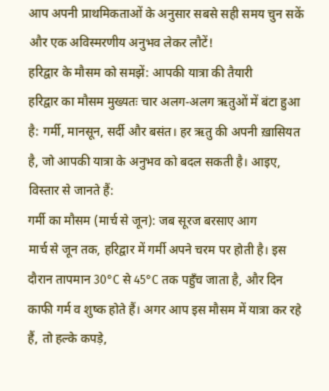आप अपनी प्राथमिकताओं के अनुसार सबसे सही समय चुन सकें और एक अविस्मरणीय अनुभव लेकर लौटें!
हरिद्वार के मौसम को समझें: आपकी यात्रा की तैयारी
हरिद्वार का मौसम मुख्यतः चार अलग-अलग ऋतुओं में बंटा हुआ है: गर्मी, मानसून, सर्दी और बसंत। हर ऋतु की अपनी ख़ासियत है, जो आपकी यात्रा के अनुभव को बदल सकती है। आइए, विस्तार से जानते हैं:
गर्मी का मौसम (मार्च से जून): जब सूरज बरसाए आग
मार्च से जून तक, हरिद्वार में गर्मी अपने चरम पर होती है। इस दौरान तापमान 30°C से 45°C तक पहुँच जाता है, और दिन काफी गर्म व शुष्क होते हैं। अगर आप इस मौसम में यात्रा कर रहे हैं, तो हल्के कपड़े,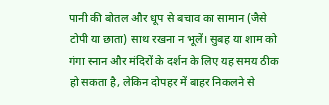पानी की बोतल और धूप से बचाव का सामान (जैसे टोपी या छाता) साथ रखना न भूलें। सुबह या शाम को गंगा स्नान और मंदिरों के दर्शन के लिए यह समय ठीक हो सकता है, लेकिन दोपहर में बाहर निकलने से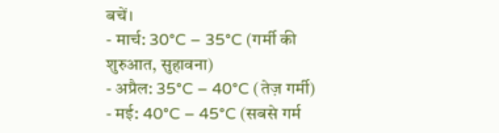बचें।
- मार्च: 30°C – 35°C (गर्मी की शुरुआत, सुहावना)
- अप्रैल: 35°C – 40°C (तेज़ गर्मी)
- मई: 40°C – 45°C (सबसे गर्म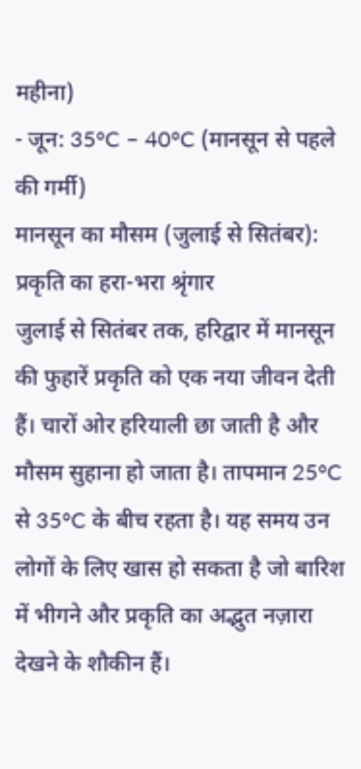महीना)
- जून: 35°C – 40°C (मानसून से पहले की गर्मी)
मानसून का मौसम (जुलाई से सितंबर): प्रकृति का हरा-भरा श्रृंगार
जुलाई से सितंबर तक, हरिद्वार में मानसून की फुहारें प्रकृति को एक नया जीवन देती हैं। चारों ओर हरियाली छा जाती है और मौसम सुहाना हो जाता है। तापमान 25°C से 35°C के बीच रहता है। यह समय उन लोगों के लिए खास हो सकता है जो बारिश में भीगने और प्रकृति का अद्भुत नज़ारा देखने के शौकीन हैं।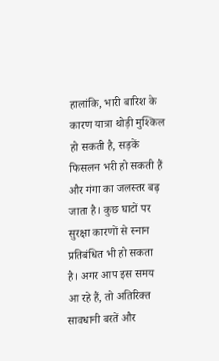हालांकि, भारी बारिश के कारण यात्रा थोड़ी मुश्किल हो सकती है, सड़कें फिसलन भरी हो सकती हैं और गंगा का जलस्तर बढ़ जाता है। कुछ घाटों पर सुरक्षा कारणों से स्नान प्रतिबंधित भी हो सकता है। अगर आप इस समय आ रहे हैं, तो अतिरिक्त सावधानी बरतें और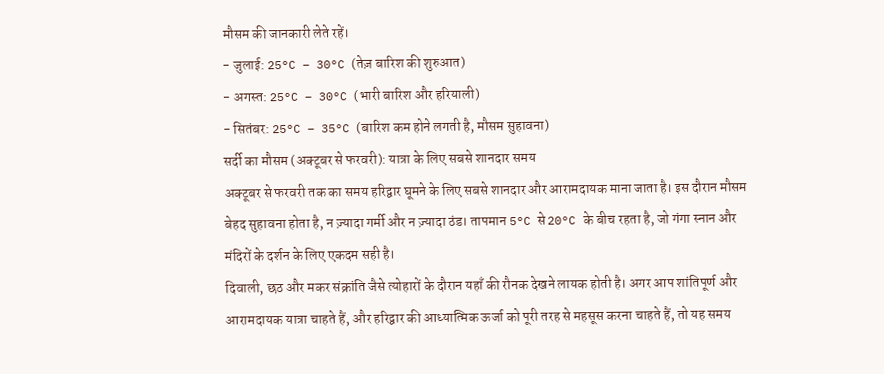मौसम की जानकारी लेते रहें।
- जुलाई: 25°C – 30°C (तेज़ बारिश की शुरुआत)
- अगस्त: 25°C – 30°C (भारी बारिश और हरियाली)
- सितंबर: 25°C – 35°C (बारिश कम होने लगती है, मौसम सुहावना)
सर्दी का मौसम (अक्टूबर से फरवरी): यात्रा के लिए सबसे शानदार समय
अक्टूबर से फरवरी तक का समय हरिद्वार घूमने के लिए सबसे शानदार और आरामदायक माना जाता है। इस दौरान मौसम बेहद सुहावना होता है, न ज़्यादा गर्मी और न ज़्यादा ठंड। तापमान 5°C से 20°C के बीच रहता है, जो गंगा स्नान और मंदिरों के दर्शन के लिए एकदम सही है।
दिवाली, छठ और मकर संक्रांति जैसे त्योहारों के दौरान यहाँ की रौनक देखने लायक होती है। अगर आप शांतिपूर्ण और आरामदायक यात्रा चाहते हैं, और हरिद्वार की आध्यात्मिक ऊर्जा को पूरी तरह से महसूस करना चाहते हैं, तो यह समय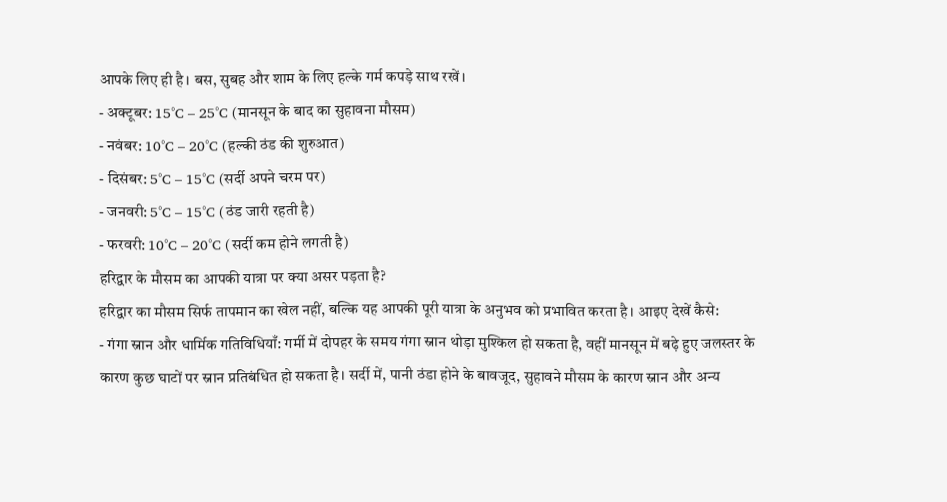आपके लिए ही है। बस, सुबह और शाम के लिए हल्के गर्म कपड़े साथ रखें।
- अक्टूबर: 15°C – 25°C (मानसून के बाद का सुहावना मौसम)
- नवंबर: 10°C – 20°C (हल्की ठंड की शुरुआत)
- दिसंबर: 5°C – 15°C (सर्दी अपने चरम पर)
- जनवरी: 5°C – 15°C (ठंड जारी रहती है)
- फरवरी: 10°C – 20°C (सर्दी कम होने लगती है)
हरिद्वार के मौसम का आपकी यात्रा पर क्या असर पड़ता है?
हरिद्वार का मौसम सिर्फ तापमान का खेल नहीं, बल्कि यह आपकी पूरी यात्रा के अनुभव को प्रभावित करता है। आइए देखें कैसे:
- गंगा स्नान और धार्मिक गतिविधियाँ: गर्मी में दोपहर के समय गंगा स्नान थोड़ा मुश्किल हो सकता है, वहीं मानसून में बढ़े हुए जलस्तर के कारण कुछ घाटों पर स्नान प्रतिबंधित हो सकता है। सर्दी में, पानी ठंडा होने के बावजूद, सुहावने मौसम के कारण स्नान और अन्य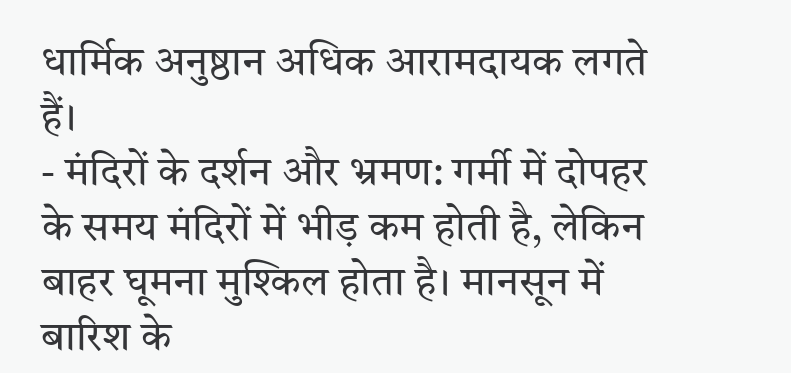धार्मिक अनुष्ठान अधिक आरामदायक लगते हैं।
- मंदिरों के दर्शन और भ्रमण: गर्मी में दोपहर के समय मंदिरों में भीड़ कम होती है, लेकिन बाहर घूमना मुश्किल होता है। मानसून में बारिश के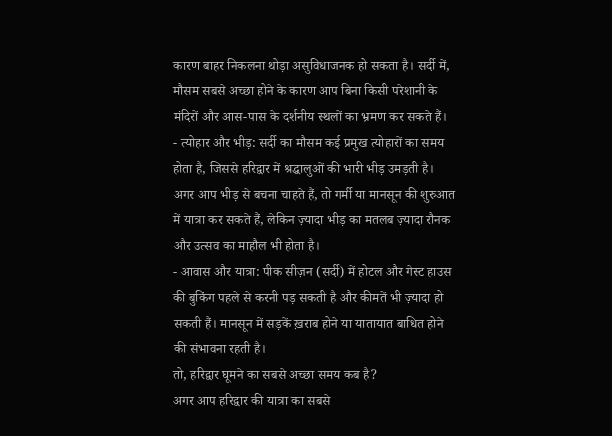कारण बाहर निकलना थोड़ा असुविधाजनक हो सकता है। सर्दी में, मौसम सबसे अच्छा होने के कारण आप बिना किसी परेशानी के मंदिरों और आस-पास के दर्शनीय स्थलों का भ्रमण कर सकते हैं।
- त्योहार और भीड़: सर्दी का मौसम कई प्रमुख त्योहारों का समय होता है, जिससे हरिद्वार में श्रद्धालुओं की भारी भीड़ उमड़ती है। अगर आप भीड़ से बचना चाहते हैं, तो गर्मी या मानसून की शुरुआत में यात्रा कर सकते हैं, लेकिन ज़्यादा भीड़ का मतलब ज़्यादा रौनक और उत्सव का माहौल भी होता है।
- आवास और यात्रा: पीक सीज़न (सर्दी) में होटल और गेस्ट हाउस की बुकिंग पहले से करनी पड़ सकती है और कीमतें भी ज़्यादा हो सकती हैं। मानसून में सड़कें ख़राब होने या यातायात बाधित होने की संभावना रहती है।
तो, हरिद्वार घूमने का सबसे अच्छा समय कब है?
अगर आप हरिद्वार की यात्रा का सबसे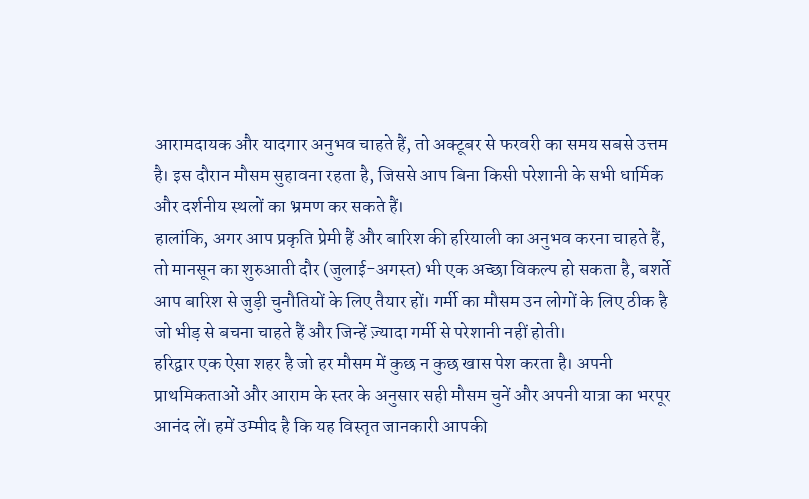आरामदायक और यादगार अनुभव चाहते हैं, तो अक्टूबर से फरवरी का समय सबसे उत्तम है। इस दौरान मौसम सुहावना रहता है, जिससे आप बिना किसी परेशानी के सभी धार्मिक और दर्शनीय स्थलों का भ्रमण कर सकते हैं।
हालांकि, अगर आप प्रकृति प्रेमी हैं और बारिश की हरियाली का अनुभव करना चाहते हैं, तो मानसून का शुरुआती दौर (जुलाई-अगस्त) भी एक अच्छा विकल्प हो सकता है, बशर्ते आप बारिश से जुड़ी चुनौतियों के लिए तैयार हों। गर्मी का मौसम उन लोगों के लिए ठीक है जो भीड़ से बचना चाहते हैं और जिन्हें ज़्यादा गर्मी से परेशानी नहीं होती।
हरिद्वार एक ऐसा शहर है जो हर मौसम में कुछ न कुछ खास पेश करता है। अपनी प्राथमिकताओं और आराम के स्तर के अनुसार सही मौसम चुनें और अपनी यात्रा का भरपूर आनंद लें। हमें उम्मीद है कि यह विस्तृत जानकारी आपकी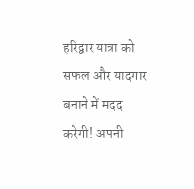हरिद्वार यात्रा को सफल और यादगार बनाने में मदद करेगी! अपनी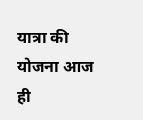यात्रा की योजना आज ही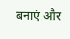बनाएं और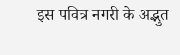इस पवित्र नगरी के अद्भुत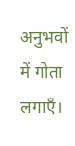अनुभवों में गोता लगाएँ।